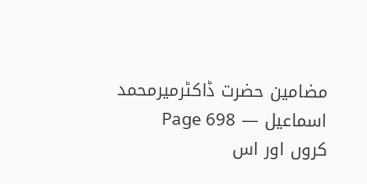مضامین حضرت ڈاکٹرمیرمحمد اسماعیل — Page 698
کروں اور اس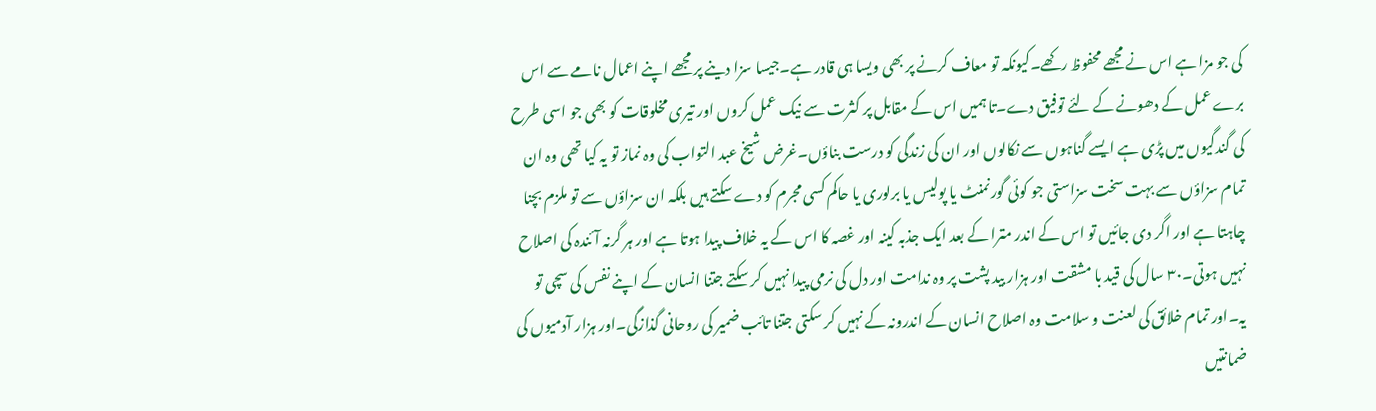کی جو مزا ہے اس نے مجھے محفوظ رکھے۔کیونکہ تو معاف کرنے پر بھی ویسا ہی قادر ہے۔جیسا سزا دینے پر مجھے اپنے اعمال نامے سے اس برے عمل کے دھونے کے لئے توفیق دے۔تا ہمیں اس کے مقابل پر کثرت سے نیک عمل کروں اور تیری مخلوقات کو بھی جو اسی طرح کی گندگیوں میں پڑی ہے ایسے گناہوں سے نکالوں اور ان کی زندگی کو درست بناؤں۔غرض شیخ عبد التواب کی وہ نماز تو یہ کیا تھی وہ ان تمام سزاؤں سے بہت سخت سزاستی جو کوئی گورنمنٹ یا پولیس یا برلوری یا حاکم کسی مجرم کو دے سکتے ہیں بلکہ ان سزاؤں سے تو ملزم بچنا چاہتا ہے اور اگر دی جائیں تو اس کے اندر مترا کے بعد ایک جذبہ کینہ اور غصہ کا اس کے یہ خلاف پیدا ہوتا ہے اور ہر گرنہ آئندہ کی اصلاح نہیں ہوتی۔۳۰ سال کی قید با مشقت اور ہزار بید پشت پر وہ ندامت اور دل کی نرمی پیدا نہیں کر سکتے جتنا انسان کے اپنے نفس کی سچی تو یہ۔اور تمام خلائق کی لعنت و سلامت وہ اصلاح انسان کے اندرونہ کے نہیں کر سکتی جتنا تائب ضمیر کی روحانی گذازگی۔اور ہزار آدمیوں کی ضمانتیں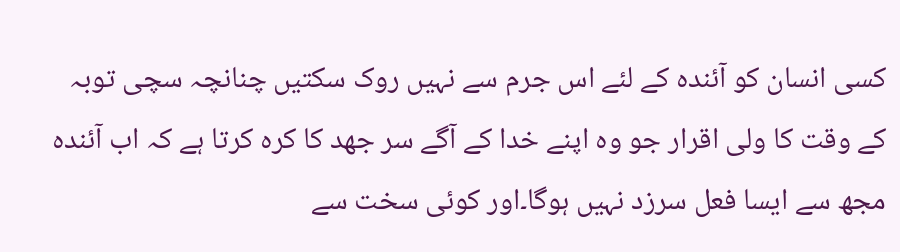کسی انسان کو آئندہ کے لئے اس جرم سے نہیں روک سکتیں چنانچہ سچی توبہ کے وقت کا ولی اقرار جو وہ اپنے خدا کے آگے سر جھد کا کرہ کرتا ہے کہ اب آئندہ مجھ سے ایسا فعل سرزد نہیں ہوگا۔اور کوئی سخت سے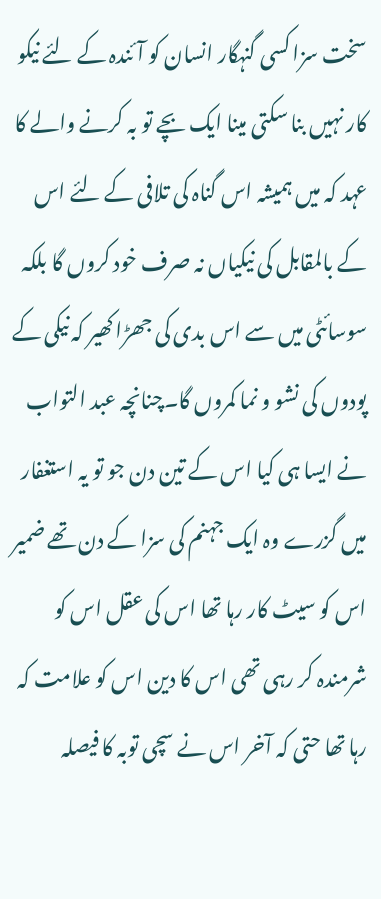سخت سزا کسی گنہگار انسان کو آئندہ کے لئے نیکو کار نہیں بنا سکتی مینا ایک بچے تو بہ کرنے والے کا عہد کہ میں ہمیشہ اس گناہ کی تلافی کے لئے اس کے بالمقابل کی نیکیاں نہ صرف خود کروں گا بلکہ سوسائٹی میں سے اس بدی کی جھڑا کھیر کہ نیکی کے پودوں کی نشو و نما کمروں گا۔چنانچہ عبد التواب نے ایسا ہی کیا اس کے تین دن جو تو یہ استغفار میں گزرے وہ ایک جہنم کی سزا کے دن تھے ضمیر اس کو سیٹ کار رہا تھا اس کی عقل اس کو شرمندہ کر رہی تھی اس کا دین اس کو علامت کہ رہا تھا حتی کہ آخر اس نے سچی توبہ کا فیصلہ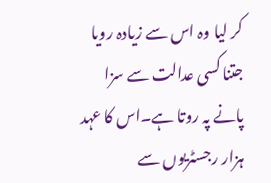کر لیا وہ اس سے زیادہ رویا جتنا کسی عدالت سے سزا پانے پہ روتا ہے۔اس کا عہد ہزار رجسٹریوں سے